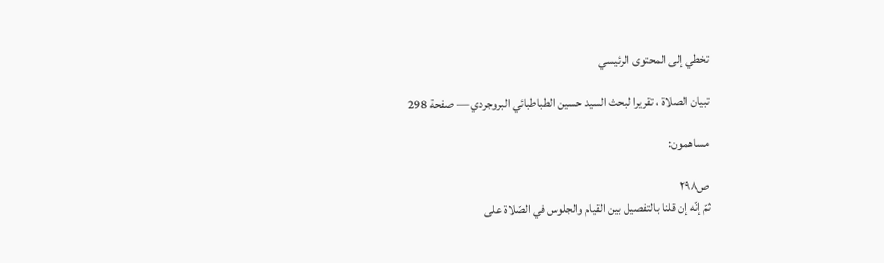تخطي إلى المحتوى الرئيسي

تبيان الصلاة ، تقريرا لبحث السيد حسين الطباطبائي البروجردي — صفحة 298

مساهمون:

ص٢٩٨
ثمّ إنّه إن قلنا بالتفصيل بين القيام والجلوس في الصّلاة على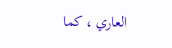العاري ، كما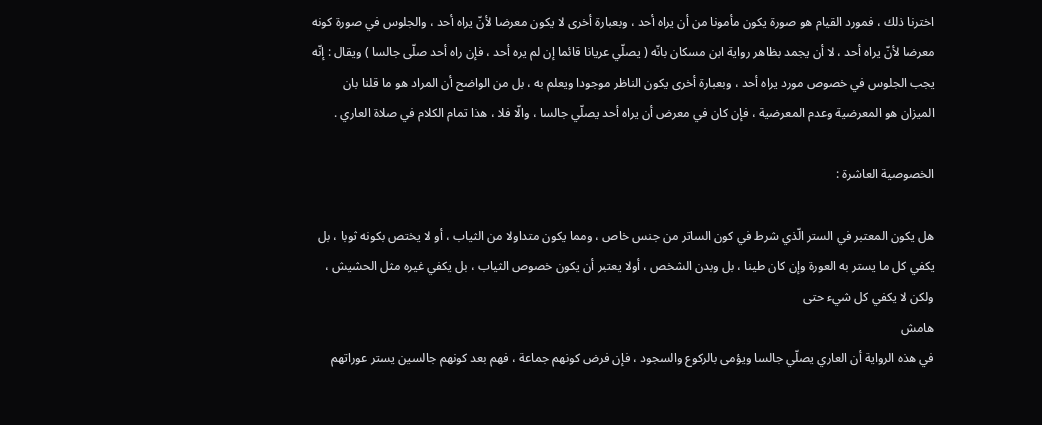اخترنا ذلك ، فمورد القيام هو صورة يكون مأمونا من أن يراه أحد ، وبعبارة أخرى لا يكون معرضا لأنّ يراه أحد ، والجلوس في صورة كونه معرضا لأنّ يراه أحد ، لا أن يجمد بظاهر رواية ابن مسكان بانّه ( يصلّي عريانا قائما إن لم يره أحد ، فإن راه أحد صلّى جالسا ) ويقال : إنّه يجب الجلوس في خصوص مورد يراه أحد ، وبعبارة أخرى يكون الناظر موجودا ويعلم به ، بل من الواضح أن المراد هو ما قلنا بان الميزان هو المعرضية وعدم المعرضية ، فإن كان في معرض أن يراه أحد يصلّي جالسا ، والّا فلا ، هذا تمام الكلام في صلاة العاري .

الخصوصية العاشرة :

هل يكون المعتبر في الستر الّذي شرط في كون الساتر من جنس خاص ، ومما يكون متداولا من الثياب ، أو لا يختص بكونه ثوبا ، بل يكفي كل ما يستر به العورة وإن كان طينا ، بل وبدن الشخص ، أولا يعتبر أن يكون خصوص الثياب ، بل يكفي غيره مثل الحشيش ، ولكن لا يكفي كل شيء حتى
هامش
في هذه الرواية أن العاري يصلّي جالسا ويؤمى بالركوع والسجود ، فإن فرض كونهم جماعة ، فهم بعد كونهم جالسين يستر عوراتهم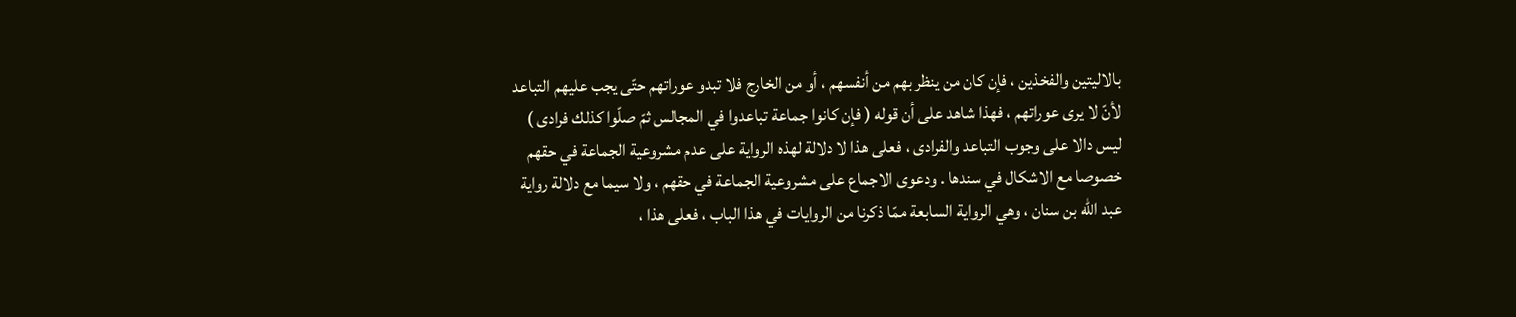بالاليتين والفخذين ، فإن كان من ينظر بهم من أنفسهم ، أو من الخارج فلا تبدو عوراتهم حتّى يجب عليهم التباعد لأنّ لا يرى عوراتهم ، فهذا شاهد على أن قوله ( فإن كانوا جماعة تباعدوا في المجالس ثمّ صلّوا كذلك فرادى ) ليس دالا على وجوب التباعد والفرادى ، فعلى هذا لا دلالة لهذه الرواية على عدم مشروعية الجماعة في حقهم خصوصا مع الاشكال في سندها . ودعوى الاجماع على مشروعية الجماعة في حقهم ، ولا سيما مع دلالة رواية عبد اللّه بن سنان ، وهي الرواية السابعة ممّا ذكرنا من الروايات في هذا الباب ، فعلى هذا ،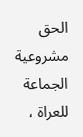الحق مشروعية الجماعة للعراة ،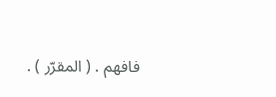فافهم . ( المقرّر ) .